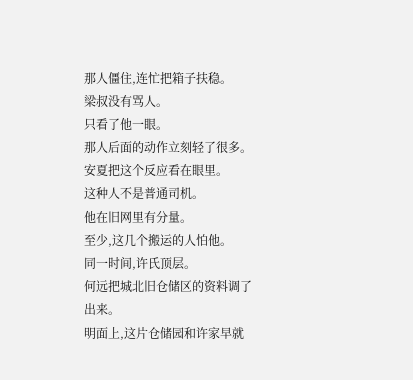那人僵住,连忙把箱子扶稳。
梁叔没有骂人。
只看了他一眼。
那人后面的动作立刻轻了很多。
安夏把这个反应看在眼里。
这种人不是普通司机。
他在旧网里有分量。
至少,这几个搬运的人怕他。
同一时间,许氏顶层。
何远把城北旧仓储区的资料调了出来。
明面上,这片仓储园和许家早就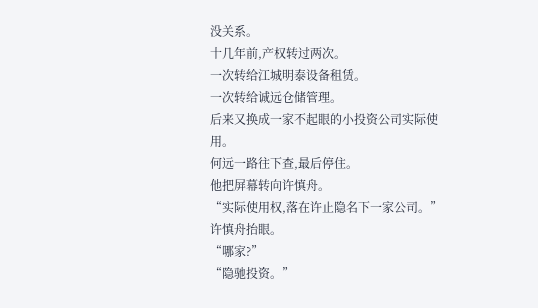没关系。
十几年前,产权转过两次。
一次转给江城明泰设备租赁。
一次转给诚远仓储管理。
后来又换成一家不起眼的小投资公司实际使用。
何远一路往下查,最后停住。
他把屏幕转向许慎舟。
“实际使用权,落在许止隐名下一家公司。”
许慎舟抬眼。
“哪家?”
“隐驰投资。”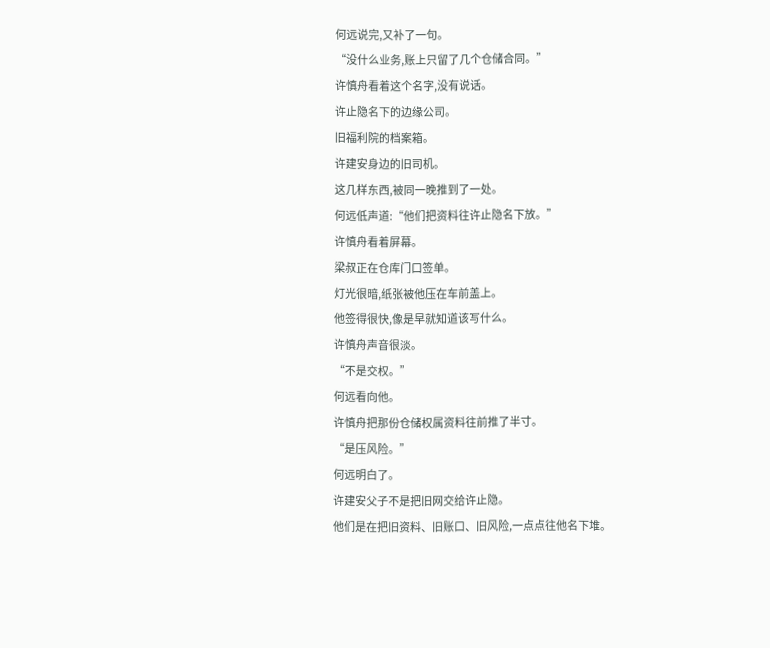何远说完,又补了一句。
“没什么业务,账上只留了几个仓储合同。”
许慎舟看着这个名字,没有说话。
许止隐名下的边缘公司。
旧福利院的档案箱。
许建安身边的旧司机。
这几样东西,被同一晚推到了一处。
何远低声道:“他们把资料往许止隐名下放。”
许慎舟看着屏幕。
梁叔正在仓库门口签单。
灯光很暗,纸张被他压在车前盖上。
他签得很快,像是早就知道该写什么。
许慎舟声音很淡。
“不是交权。”
何远看向他。
许慎舟把那份仓储权属资料往前推了半寸。
“是压风险。”
何远明白了。
许建安父子不是把旧网交给许止隐。
他们是在把旧资料、旧账口、旧风险,一点点往他名下堆。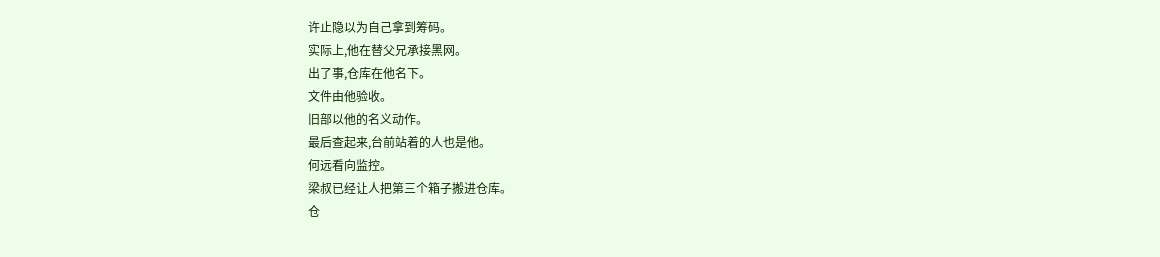许止隐以为自己拿到筹码。
实际上,他在替父兄承接黑网。
出了事,仓库在他名下。
文件由他验收。
旧部以他的名义动作。
最后查起来,台前站着的人也是他。
何远看向监控。
梁叔已经让人把第三个箱子搬进仓库。
仓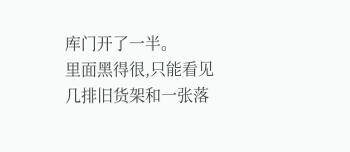库门开了一半。
里面黑得很,只能看见几排旧货架和一张落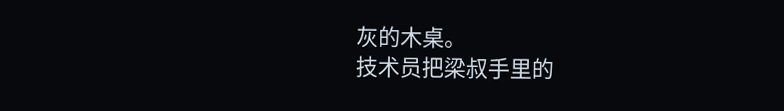灰的木桌。
技术员把梁叔手里的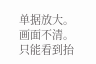单据放大。
画面不清。
只能看到抬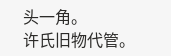头一角。
许氏旧物代管。